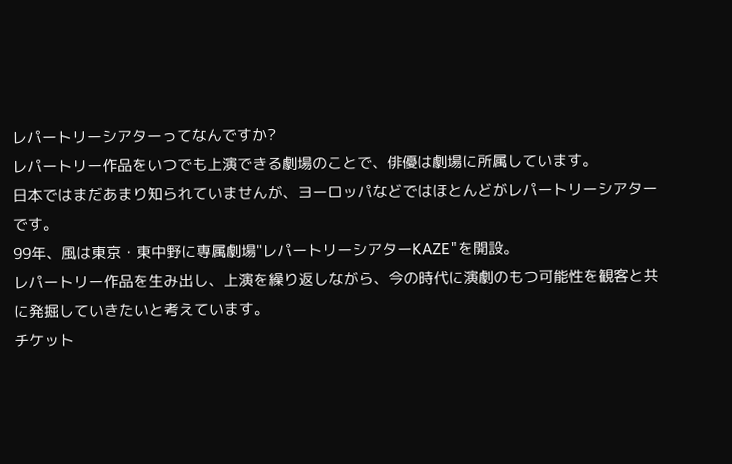レパートリーシアターってなんですか?
レパートリー作品をいつでも上演できる劇場のことで、俳優は劇場に所属しています。
日本ではまだあまり知られていませんが、ヨーロッパなどではほとんどがレパートリーシアターです。
99年、風は東京・東中野に専属劇場"レパートリーシアターKAZE"を開設。
レパートリー作品を生み出し、上演を繰り返しながら、今の時代に演劇のもつ可能性を観客と共に発掘していきたいと考えています。
チケット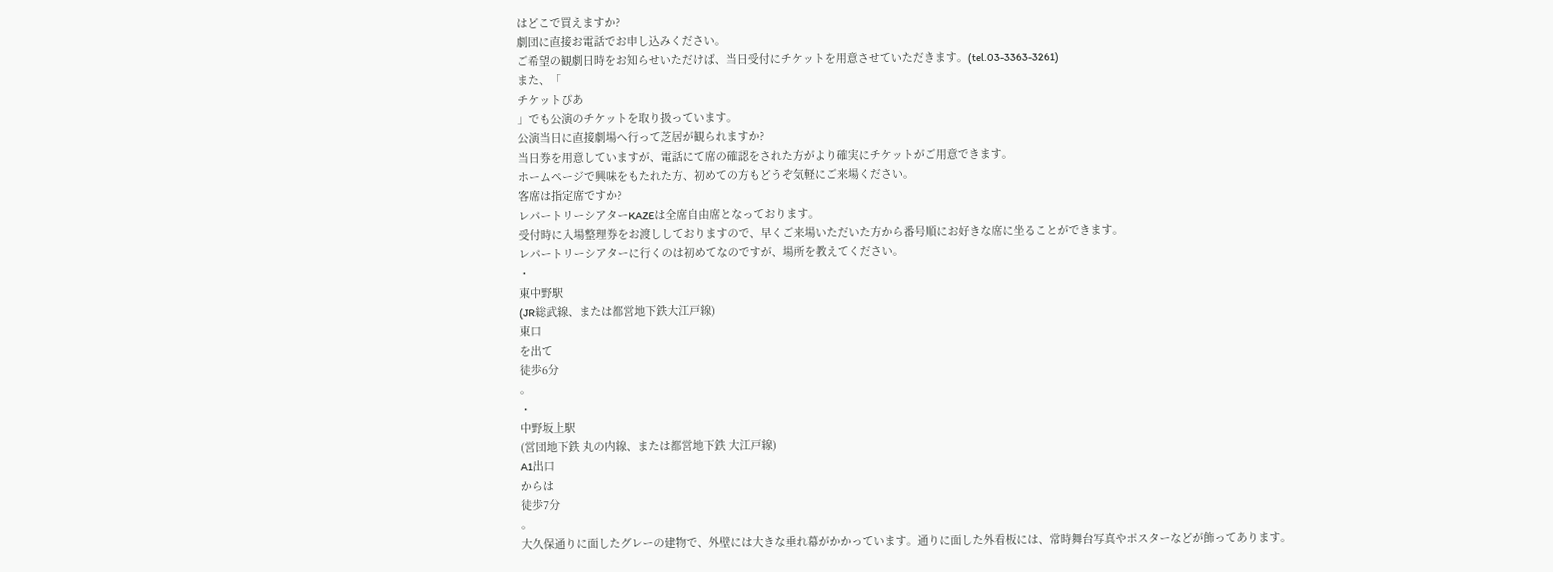はどこで買えますか?
劇団に直接お電話でお申し込みください。
ご希望の観劇日時をお知らせいただけば、当日受付にチケットを用意させていただきます。(tel.03-3363-3261)
また、「
チケットぴあ
」でも公演のチケットを取り扱っています。
公演当日に直接劇場へ行って芝居が観られますか?
当日券を用意していますが、電話にて席の確認をされた方がより確実にチケットがご用意できます。
ホームページで興味をもたれた方、初めての方もどうぞ気軽にご来場ください。
客席は指定席ですか?
レパートリーシアターKAZEは全席自由席となっております。
受付時に入場整理券をお渡ししておりますので、早くご来場いただいた方から番号順にお好きな席に坐ることができます。
レパートリーシアターに行くのは初めてなのですが、場所を教えてください。
・
東中野駅
(JR総武線、または都営地下鉄大江戸線)
東口
を出て
徒歩6分
。
・
中野坂上駅
(営団地下鉄 丸の内線、または都営地下鉄 大江戸線)
A1出口
からは
徒歩7分
。
大久保通りに面したグレーの建物で、外壁には大きな垂れ幕がかかっています。通りに面した外看板には、常時舞台写真やポスターなどが飾ってあります。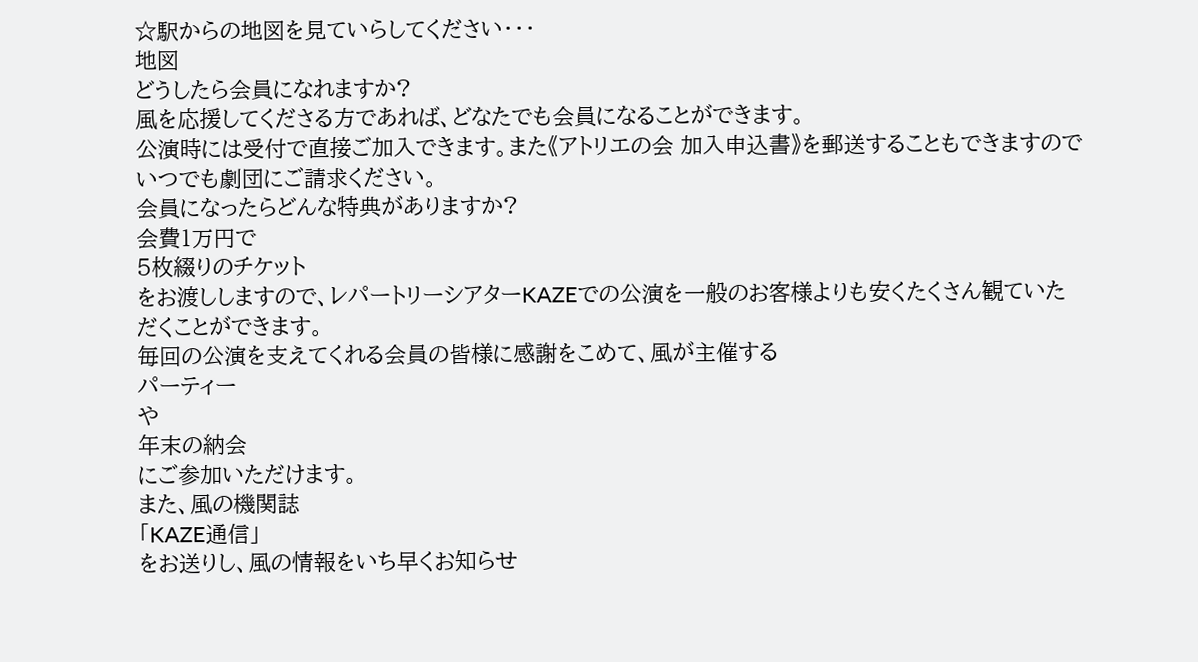☆駅からの地図を見ていらしてください・・・
地図
どうしたら会員になれますか?
風を応援してくださる方であれば、どなたでも会員になることができます。
公演時には受付で直接ご加入できます。また《アトリエの会 加入申込書》を郵送することもできますのでいつでも劇団にご請求ください。
会員になったらどんな特典がありますか?
会費1万円で
5枚綴りのチケット
をお渡ししますので、レパートリーシアターKAZEでの公演を一般のお客様よりも安くたくさん観ていただくことができます。
毎回の公演を支えてくれる会員の皆様に感謝をこめて、風が主催する
パーティー
や
年末の納会
にご参加いただけます。
また、風の機関誌
「KAZE通信」
をお送りし、風の情報をいち早くお知らせ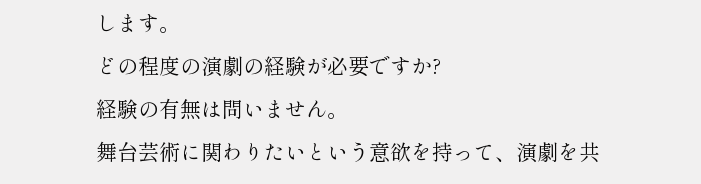します。
どの程度の演劇の経験が必要ですか?
経験の有無は問いません。
舞台芸術に関わりたいという意欲を持って、演劇を共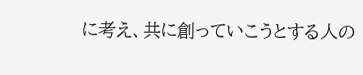に考え、共に創っていこうとする人の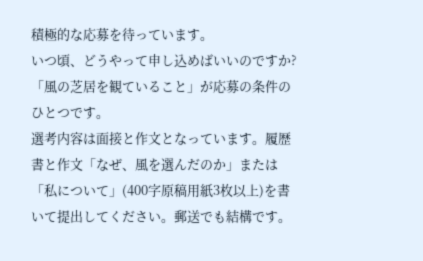積極的な応募を待っています。
いつ頃、どうやって申し込めばいいのですか?
「風の芝居を観ていること」が応募の条件のひとつです。
選考内容は面接と作文となっています。履歴書と作文「なぜ、風を選んだのか」または「私について」(400字原稿用紙3枚以上)を書いて提出してください。郵送でも結構です。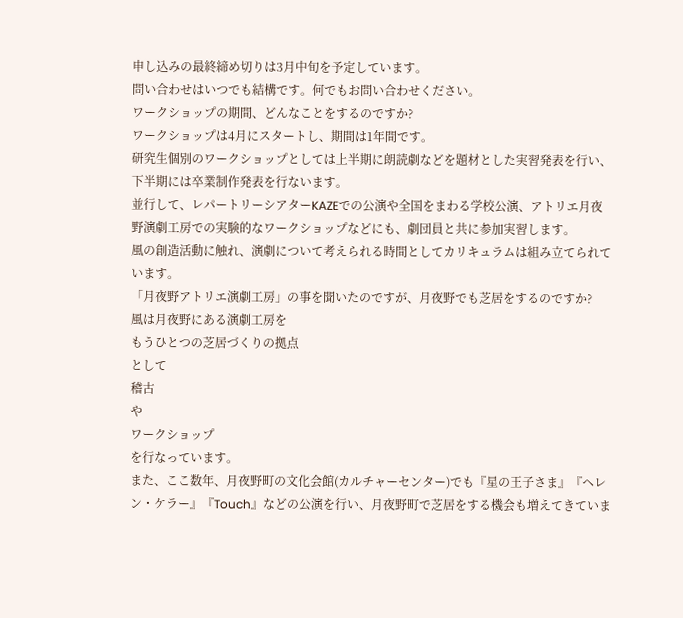申し込みの最終締め切りは3月中旬を予定しています。
問い合わせはいつでも結構です。何でもお問い合わせください。
ワークショップの期間、どんなことをするのですか?
ワークショップは4月にスタートし、期間は1年間です。
研究生個別のワークショップとしては上半期に朗読劇などを題材とした実習発表を行い、下半期には卒業制作発表を行ないます。
並行して、レパートリーシアターKAZEでの公演や全国をまわる学校公演、アトリエ月夜野演劇工房での実験的なワークショップなどにも、劇団員と共に参加実習します。
風の創造活動に触れ、演劇について考えられる時間としてカリキュラムは組み立てられています。
「月夜野アトリエ演劇工房」の事を聞いたのですが、月夜野でも芝居をするのですか?
風は月夜野にある演劇工房を
もうひとつの芝居づくりの拠点
として
稽古
や
ワークショップ
を行なっています。
また、ここ数年、月夜野町の文化会館(カルチャーセンター)でも『星の王子さま』『ヘレン・ケラー』『Touch』などの公演を行い、月夜野町で芝居をする機会も増えてきていま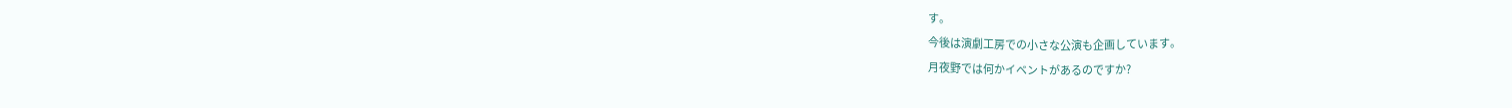す。
今後は演劇工房での小さな公演も企画しています。
月夜野では何かイベントがあるのですか?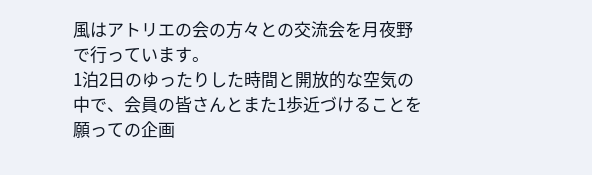風はアトリエの会の方々との交流会を月夜野で行っています。
1泊2日のゆったりした時間と開放的な空気の中で、会員の皆さんとまた1歩近づけることを願っての企画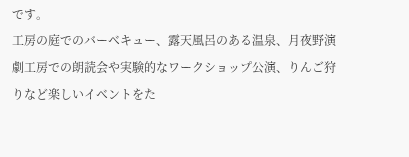です。
工房の庭でのバーベキュー、露天風呂のある温泉、月夜野演劇工房での朗読会や実験的なワークショップ公演、りんご狩りなど楽しいイベントをた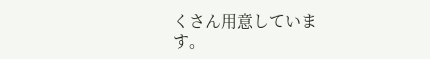くさん用意しています。